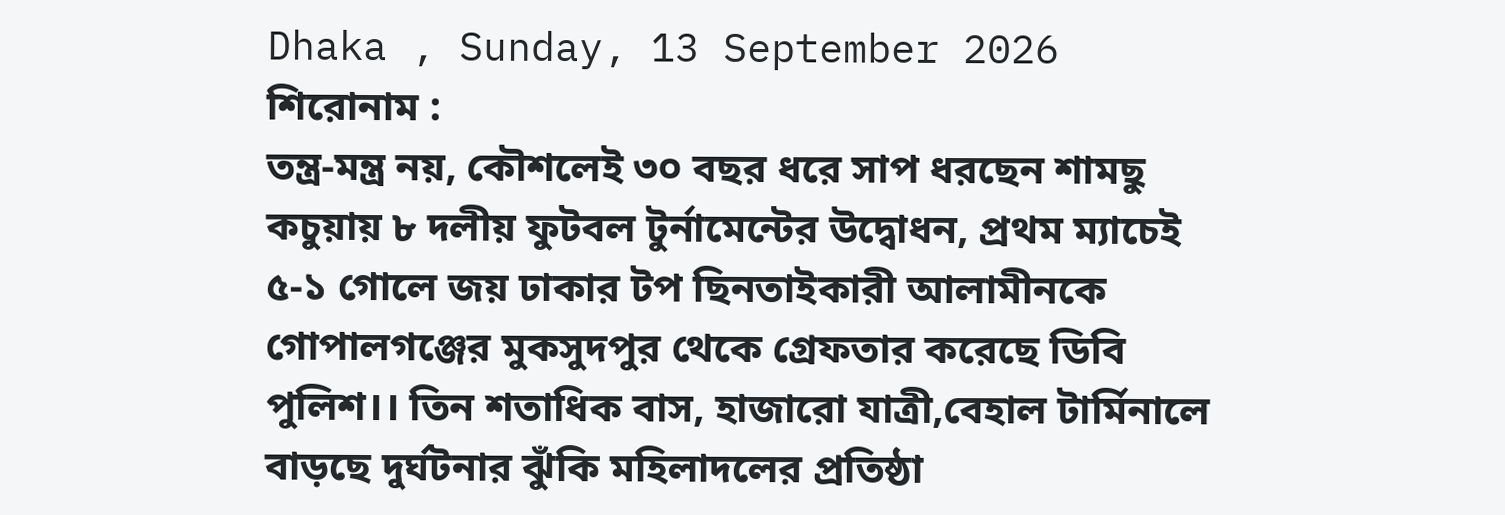Dhaka , Sunday, 13 September 2026
শিরোনাম :
তন্ত্র-মন্ত্র নয়, কৌশলেই ৩০ বছর ধরে সাপ ধরছেন শামছু কচুয়ায় ৮ দলীয় ফুটবল টুর্নামেন্টের উদ্বোধন, প্রথম ম্যাচেই ৫-১ গোলে জয় ঢাকার টপ ছিনতাইকারী আলামীনকে গোপালগঞ্জের মুকসুদপুর থেকে গ্রেফতার করেছে ডিবি পুলিশ।। তিন শতাধিক বাস, হাজারো যাত্রী,বেহাল টার্মিনালে বাড়ছে দুর্ঘটনার ঝুঁকি মহিলাদলের প্রতিষ্ঠা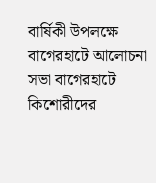বার্ষিকী উপলক্ষে বাগেরহাটে আলোচনা সভা বাগেরহাটে কিশোরীদের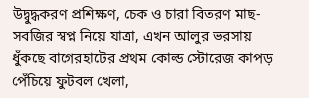উদ্বুদ্ধকরণ প্রশিক্ষণ, চেক ও চারা বিতরণ মাছ-সবজির স্বপ্ন নিয়ে যাত্রা, এখন আলুর ভরসায় ধুঁকছে বাগেরহাটের প্রথম কোল্ড স্টোরেজ কাপড় পেঁচিয়ে ফুটবল খেলা,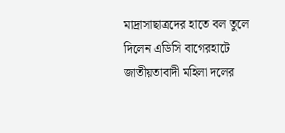মাদ্রাসাছাত্রদের হাতে বল তুলে দিলেন এডিসি বাগেরহাটে জাতীয়তাবাদী মহিলা দলের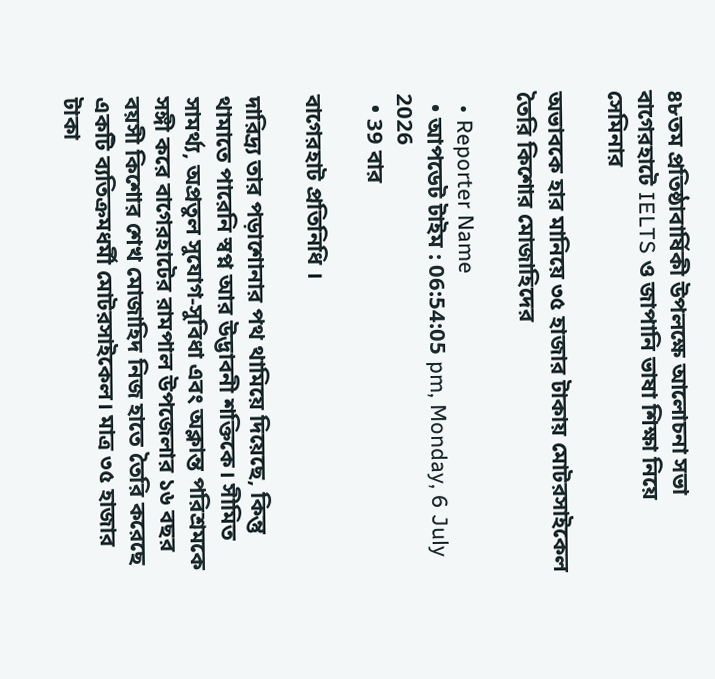৪৮তম প্রতিষ্ঠাবার্ষিকী উপলক্ষে আলোচনা সভা বাগেরহাটে IELTS ও জাপানি ভাষা শিক্ষা নিয়ে সেমিনার

অভাবকে হার মানিয়ে ৩৫ হাজার টাকায় মোটরসাইকেল তৈরি কিশোর মোজাহিদের

  • Reporter Name
  • আপডেট টাইম : 06:54:05 pm, Monday, 6 July 2026
  • 39 বার

বাগেরহাট প্রতিনিধি ।

দারিদ্র্য তার পড়াশোনার পথ থামিয়ে দিয়েছে, কিন্তু থামাতে পারেনি স্বপ্ন আর উদ্ভাবনী শক্তিকে। সীমিত সামর্থ্য, অপ্রতুল সুযোগ-সুবিধা এবং অক্লান্ত পরিশ্রমকে সঙ্গী করে বাগেরহাটের রামপাল উপজেলার ১৬ বছর বয়সী কিশোর শেখ মোজাহিদ নিজ হাতে তৈরি করেছে একটি ব্যতিক্রমধর্মী মোটরসাইকেল। মাত্র ৩৫ হাজার টাকা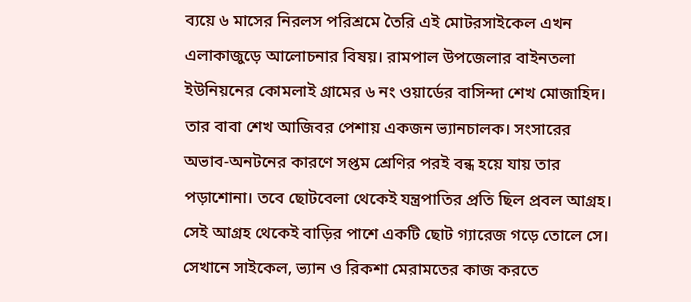ব্যয়ে ৬ মাসের নিরলস পরিশ্রমে তৈরি এই মোটরসাইকেল এখন এলাকাজুড়ে আলোচনার বিষয়। রামপাল উপজেলার বাইনতলা ইউনিয়নের কোমলাই গ্রামের ৬ নং ওয়ার্ডের বাসিন্দা শেখ মোজাহিদ। তার বাবা শেখ আজিবর পেশায় একজন ভ্যানচালক। সংসারের অভাব-অনটনের কারণে সপ্তম শ্রেণির পরই বন্ধ হয়ে যায় তার পড়াশোনা। তবে ছোটবেলা থেকেই যন্ত্রপাতির প্রতি ছিল প্রবল আগ্রহ। সেই আগ্রহ থেকেই বাড়ির পাশে একটি ছোট গ্যারেজ গড়ে তোলে সে। সেখানে সাইকেল, ভ্যান ও রিকশা মেরামতের কাজ করতে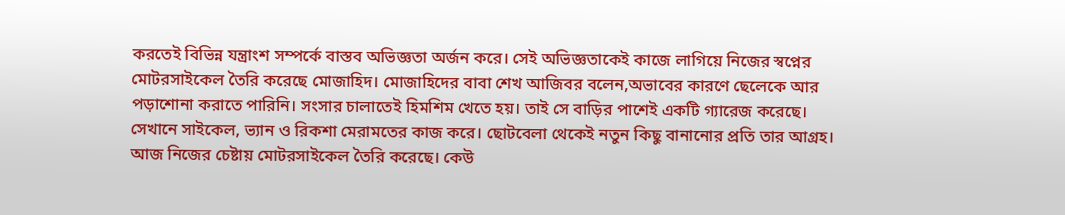করতেই বিভিন্ন যন্ত্রাংশ সম্পর্কে বাস্তব অভিজ্ঞতা অর্জন করে। সেই অভিজ্ঞতাকেই কাজে লাগিয়ে নিজের স্বপ্নের মোটরসাইকেল তৈরি করেছে মোজাহিদ। মোজাহিদের বাবা শেখ আজিবর বলেন,অভাবের কারণে ছেলেকে আর পড়াশোনা করাতে পারিনি। সংসার চালাতেই হিমশিম খেতে হয়। তাই সে বাড়ির পাশেই একটি গ্যারেজ করেছে। সেখানে সাইকেল, ভ্যান ও রিকশা মেরামতের কাজ করে। ছোটবেলা থেকেই নতুন কিছু বানানোর প্রতি তার আগ্রহ। আজ নিজের চেষ্টায় মোটরসাইকেল তৈরি করেছে। কেউ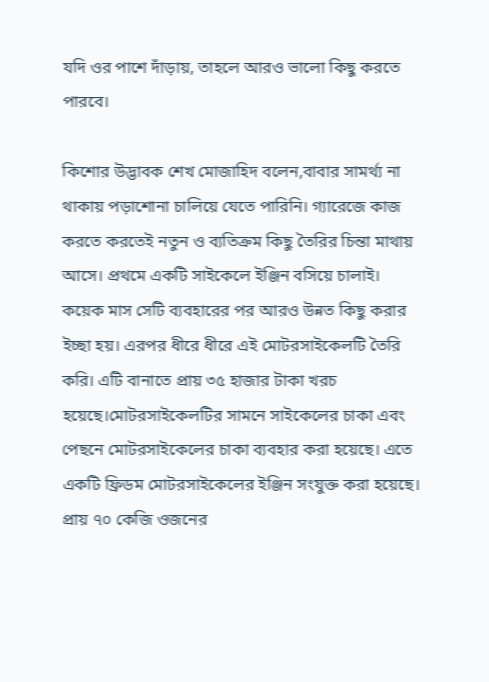যদি ওর পাশে দাঁড়ায়, তাহলে আরও ভালো কিছু করতে পারবে।

কিশোর উদ্ভাবক শেখ মোজাহিদ বলেন,বাবার সামর্থ্য না থাকায় পড়াশোনা চালিয়ে যেতে পারিনি। গ্যারেজে কাজ করতে করতেই নতুন ও ব্যতিক্রম কিছু তৈরির চিন্তা মাথায় আসে। প্রথমে একটি সাইকেলে ইঞ্জিন বসিয়ে চালাই। কয়েক মাস সেটি ব্যবহারের পর আরও উন্নত কিছু করার ইচ্ছা হয়। এরপর ধীরে ধীরে এই মোটরসাইকেলটি তৈরি করি। এটি বানাতে প্রায় ৩৫ হাজার টাকা খরচ হয়েছে।মোটরসাইকেলটির সামনে সাইকেলের চাকা এবং পেছনে মোটরসাইকেলের চাকা ব্যবহার করা হয়েছে। এতে একটি ফ্রিডম মোটরসাইকেলের ইঞ্জিন সংযুক্ত করা হয়েছে। প্রায় ৭০ কেজি ওজনের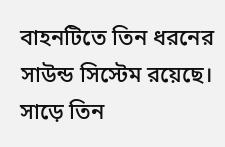বাহনটিতে তিন ধরনের সাউন্ড সিস্টেম রয়েছে। সাড়ে তিন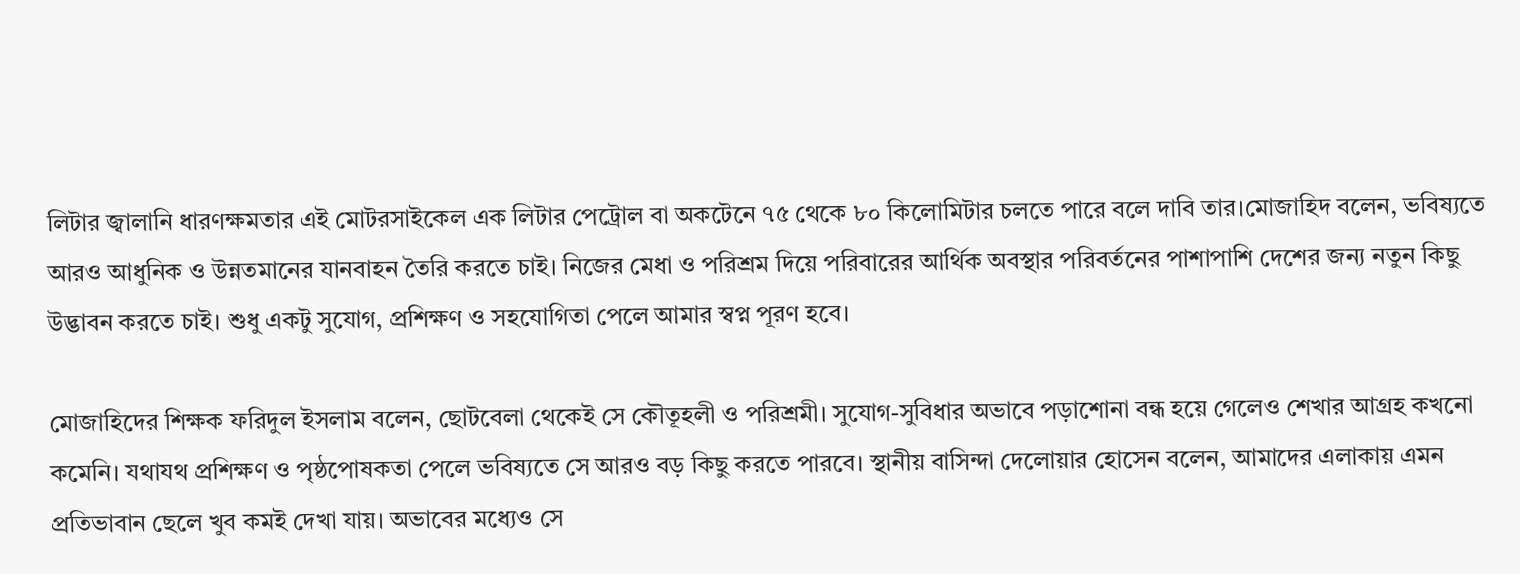লিটার জ্বালানি ধারণক্ষমতার এই মোটরসাইকেল এক লিটার পেট্রোল বা অকটেনে ৭৫ থেকে ৮০ কিলোমিটার চলতে পারে বলে দাবি তার।মোজাহিদ বলেন, ভবিষ্যতে আরও আধুনিক ও উন্নতমানের যানবাহন তৈরি করতে চাই। নিজের মেধা ও পরিশ্রম দিয়ে পরিবারের আর্থিক অবস্থার পরিবর্তনের পাশাপাশি দেশের জন্য নতুন কিছু উদ্ভাবন করতে চাই। শুধু একটু সুযোগ, প্রশিক্ষণ ও সহযোগিতা পেলে আমার স্বপ্ন পূরণ হবে।

মোজাহিদের শিক্ষক ফরিদুল ইসলাম বলেন, ছোটবেলা থেকেই সে কৌতূহলী ও পরিশ্রমী। সুযোগ-সুবিধার অভাবে পড়াশোনা বন্ধ হয়ে গেলেও শেখার আগ্রহ কখনো কমেনি। যথাযথ প্রশিক্ষণ ও পৃষ্ঠপোষকতা পেলে ভবিষ্যতে সে আরও বড় কিছু করতে পারবে। স্থানীয় বাসিন্দা দেলোয়ার হোসেন বলেন, আমাদের এলাকায় এমন প্রতিভাবান ছেলে খুব কমই দেখা যায়। অভাবের মধ্যেও সে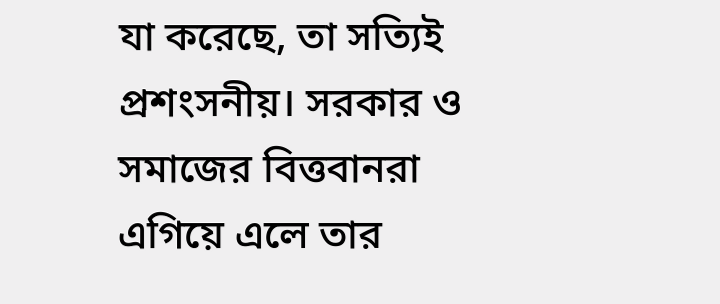যা করেছে, তা সত্যিই প্রশংসনীয়। সরকার ও সমাজের বিত্তবানরা এগিয়ে এলে তার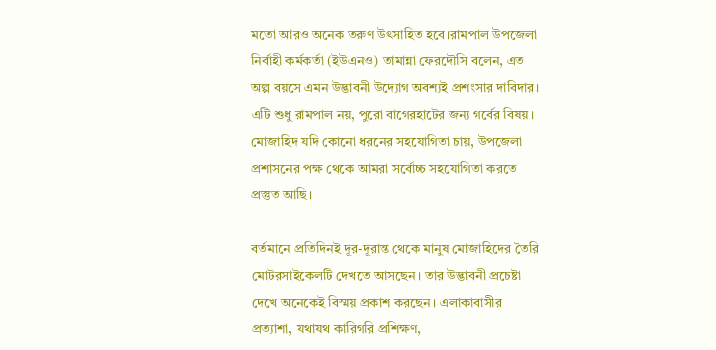মতো আরও অনেক তরুণ উৎসাহিত হবে।রামপাল উপজেলা নির্বাহী কর্মকর্তা (ইউএনও) তামান্না ফেরদৌসি বলেন, এত অল্প বয়সে এমন উদ্ভাবনী উদ্যোগ অবশ্যই প্রশংসার দাবিদার। এটি শুধু রামপাল নয়, পুরো বাগেরহাটের জন্য গর্বের বিষয়। মোজাহিদ যদি কোনো ধরনের সহযোগিতা চায়, উপজেলা প্রশাসনের পক্ষ থেকে আমরা সর্বোচ্চ সহযোগিতা করতে প্রস্তুত আছি।

বর্তমানে প্রতিদিনই দূর-দূরান্ত থেকে মানুষ মোজাহিদের তৈরি মোটরসাইকেলটি দেখতে আসছেন। তার উদ্ভাবনী প্রচেষ্টা দেখে অনেকেই বিস্ময় প্রকাশ করছেন। এলাকাবাসীর প্রত্যাশা, যথাযথ কারিগরি প্রশিক্ষণ,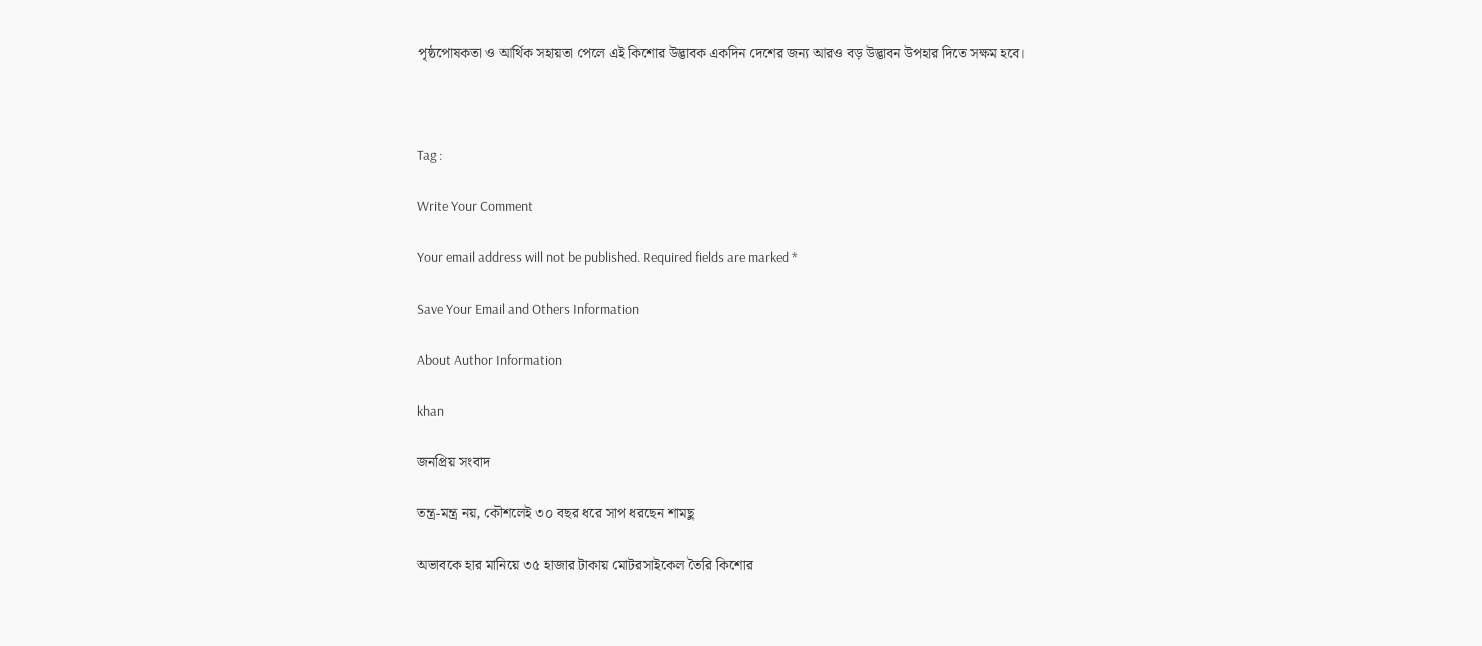পৃষ্ঠপোষকতা ও আর্থিক সহায়তা পেলে এই কিশোর উদ্ভাবক একদিন দেশের জন্য আরও বড় উদ্ভাবন উপহার দিতে সক্ষম হবে।



Tag :

Write Your Comment

Your email address will not be published. Required fields are marked *

Save Your Email and Others Information

About Author Information

khan

জনপ্রিয় সংবাদ

তন্ত্র-মন্ত্র নয়, কৌশলেই ৩০ বছর ধরে সাপ ধরছেন শামছু

অভাবকে হার মানিয়ে ৩৫ হাজার টাকায় মোটরসাইকেল তৈরি কিশোর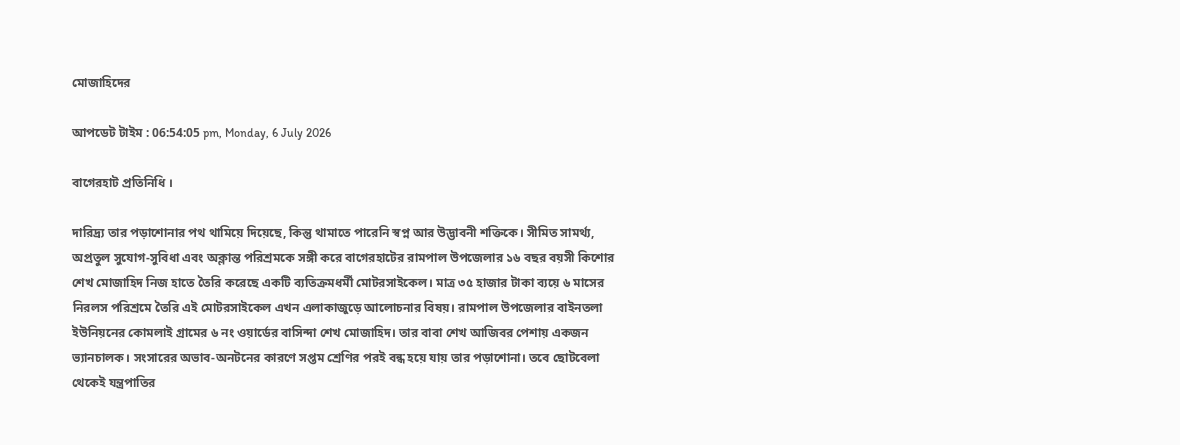মোজাহিদের

আপডেট টাইম : 06:54:05 pm, Monday, 6 July 2026

বাগেরহাট প্রতিনিধি ।

দারিদ্র্য তার পড়াশোনার পথ থামিয়ে দিয়েছে, কিন্তু থামাতে পারেনি স্বপ্ন আর উদ্ভাবনী শক্তিকে। সীমিত সামর্থ্য, অপ্রতুল সুযোগ-সুবিধা এবং অক্লান্ত পরিশ্রমকে সঙ্গী করে বাগেরহাটের রামপাল উপজেলার ১৬ বছর বয়সী কিশোর শেখ মোজাহিদ নিজ হাতে তৈরি করেছে একটি ব্যতিক্রমধর্মী মোটরসাইকেল। মাত্র ৩৫ হাজার টাকা ব্যয়ে ৬ মাসের নিরলস পরিশ্রমে তৈরি এই মোটরসাইকেল এখন এলাকাজুড়ে আলোচনার বিষয়। রামপাল উপজেলার বাইনতলা ইউনিয়নের কোমলাই গ্রামের ৬ নং ওয়ার্ডের বাসিন্দা শেখ মোজাহিদ। তার বাবা শেখ আজিবর পেশায় একজন ভ্যানচালক। সংসারের অভাব-অনটনের কারণে সপ্তম শ্রেণির পরই বন্ধ হয়ে যায় তার পড়াশোনা। তবে ছোটবেলা থেকেই যন্ত্রপাতির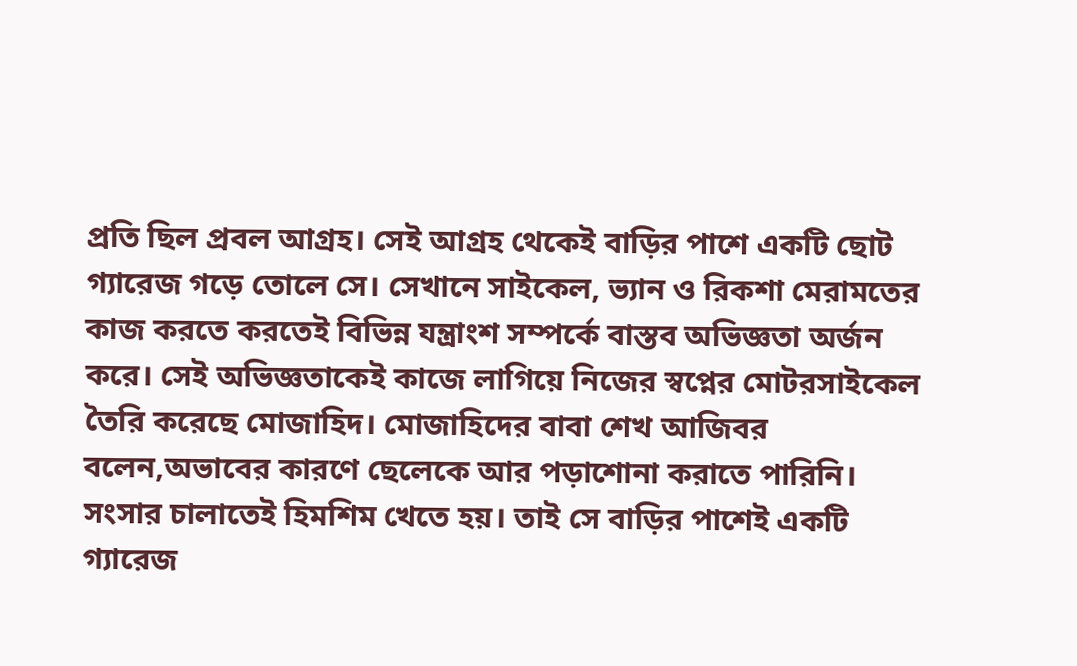প্রতি ছিল প্রবল আগ্রহ। সেই আগ্রহ থেকেই বাড়ির পাশে একটি ছোট গ্যারেজ গড়ে তোলে সে। সেখানে সাইকেল, ভ্যান ও রিকশা মেরামতের কাজ করতে করতেই বিভিন্ন যন্ত্রাংশ সম্পর্কে বাস্তব অভিজ্ঞতা অর্জন করে। সেই অভিজ্ঞতাকেই কাজে লাগিয়ে নিজের স্বপ্নের মোটরসাইকেল তৈরি করেছে মোজাহিদ। মোজাহিদের বাবা শেখ আজিবর বলেন,অভাবের কারণে ছেলেকে আর পড়াশোনা করাতে পারিনি। সংসার চালাতেই হিমশিম খেতে হয়। তাই সে বাড়ির পাশেই একটি গ্যারেজ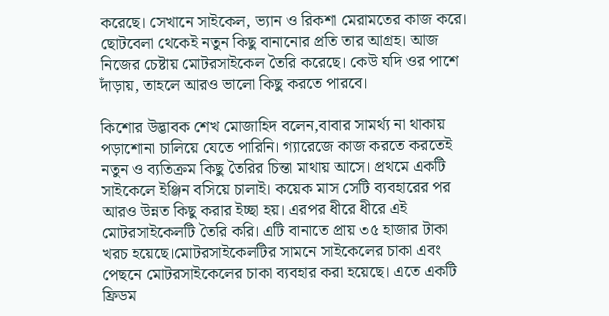করেছে। সেখানে সাইকেল, ভ্যান ও রিকশা মেরামতের কাজ করে। ছোটবেলা থেকেই নতুন কিছু বানানোর প্রতি তার আগ্রহ। আজ নিজের চেষ্টায় মোটরসাইকেল তৈরি করেছে। কেউ যদি ওর পাশে দাঁড়ায়, তাহলে আরও ভালো কিছু করতে পারবে।

কিশোর উদ্ভাবক শেখ মোজাহিদ বলেন,বাবার সামর্থ্য না থাকায় পড়াশোনা চালিয়ে যেতে পারিনি। গ্যারেজে কাজ করতে করতেই নতুন ও ব্যতিক্রম কিছু তৈরির চিন্তা মাথায় আসে। প্রথমে একটি সাইকেলে ইঞ্জিন বসিয়ে চালাই। কয়েক মাস সেটি ব্যবহারের পর আরও উন্নত কিছু করার ইচ্ছা হয়। এরপর ধীরে ধীরে এই মোটরসাইকেলটি তৈরি করি। এটি বানাতে প্রায় ৩৫ হাজার টাকা খরচ হয়েছে।মোটরসাইকেলটির সামনে সাইকেলের চাকা এবং পেছনে মোটরসাইকেলের চাকা ব্যবহার করা হয়েছে। এতে একটি ফ্রিডম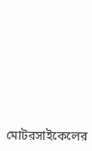মোটরসাইকেলের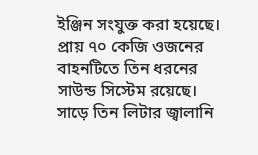ইঞ্জিন সংযুক্ত করা হয়েছে। প্রায় ৭০ কেজি ওজনের বাহনটিতে তিন ধরনের সাউন্ড সিস্টেম রয়েছে। সাড়ে তিন লিটার জ্বালানি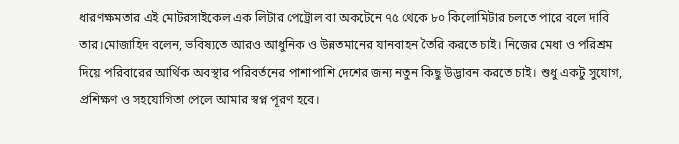ধারণক্ষমতার এই মোটরসাইকেল এক লিটার পেট্রোল বা অকটেনে ৭৫ থেকে ৮০ কিলোমিটার চলতে পারে বলে দাবি তার।মোজাহিদ বলেন, ভবিষ্যতে আরও আধুনিক ও উন্নতমানের যানবাহন তৈরি করতে চাই। নিজের মেধা ও পরিশ্রম দিয়ে পরিবারের আর্থিক অবস্থার পরিবর্তনের পাশাপাশি দেশের জন্য নতুন কিছু উদ্ভাবন করতে চাই। শুধু একটু সুযোগ, প্রশিক্ষণ ও সহযোগিতা পেলে আমার স্বপ্ন পূরণ হবে।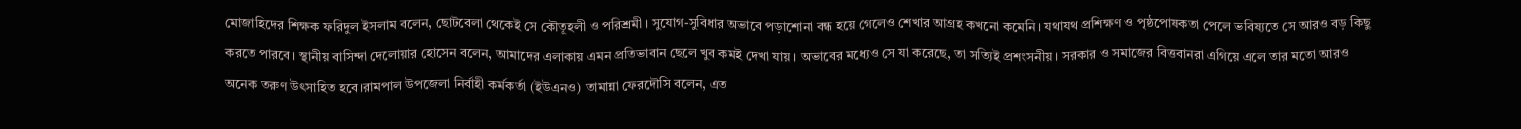মোজাহিদের শিক্ষক ফরিদুল ইসলাম বলেন, ছোটবেলা থেকেই সে কৌতূহলী ও পরিশ্রমী। সুযোগ-সুবিধার অভাবে পড়াশোনা বন্ধ হয়ে গেলেও শেখার আগ্রহ কখনো কমেনি। যথাযথ প্রশিক্ষণ ও পৃষ্ঠপোষকতা পেলে ভবিষ্যতে সে আরও বড় কিছু করতে পারবে। স্থানীয় বাসিন্দা দেলোয়ার হোসেন বলেন, আমাদের এলাকায় এমন প্রতিভাবান ছেলে খুব কমই দেখা যায়। অভাবের মধ্যেও সে যা করেছে, তা সত্যিই প্রশংসনীয়। সরকার ও সমাজের বিত্তবানরা এগিয়ে এলে তার মতো আরও অনেক তরুণ উৎসাহিত হবে।রামপাল উপজেলা নির্বাহী কর্মকর্তা (ইউএনও) তামান্না ফেরদৌসি বলেন, এত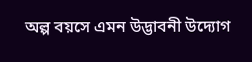অল্প বয়সে এমন উদ্ভাবনী উদ্যোগ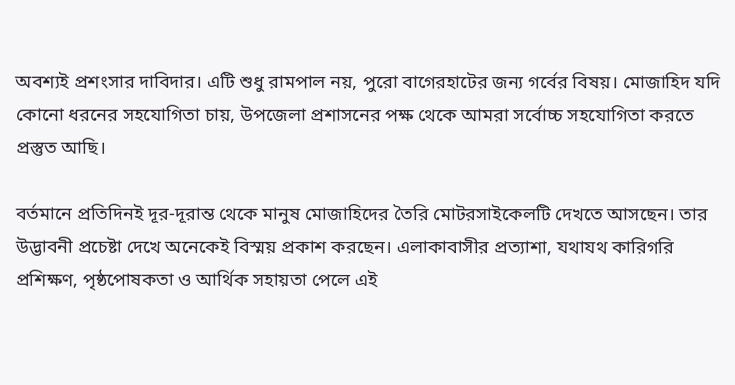অবশ্যই প্রশংসার দাবিদার। এটি শুধু রামপাল নয়, পুরো বাগেরহাটের জন্য গর্বের বিষয়। মোজাহিদ যদি কোনো ধরনের সহযোগিতা চায়, উপজেলা প্রশাসনের পক্ষ থেকে আমরা সর্বোচ্চ সহযোগিতা করতে প্রস্তুত আছি।

বর্তমানে প্রতিদিনই দূর-দূরান্ত থেকে মানুষ মোজাহিদের তৈরি মোটরসাইকেলটি দেখতে আসছেন। তার উদ্ভাবনী প্রচেষ্টা দেখে অনেকেই বিস্ময় প্রকাশ করছেন। এলাকাবাসীর প্রত্যাশা, যথাযথ কারিগরি প্রশিক্ষণ, পৃষ্ঠপোষকতা ও আর্থিক সহায়তা পেলে এই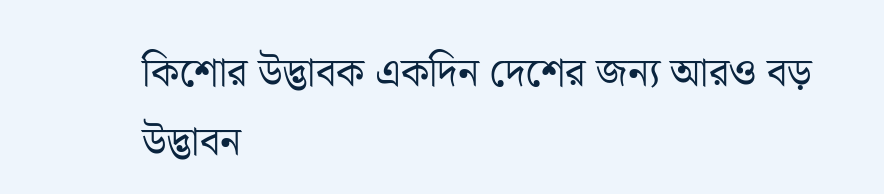কিশোর উদ্ভাবক একদিন দেশের জন্য আরও বড় উদ্ভাবন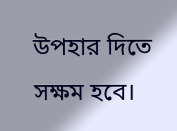উপহার দিতে সক্ষম হবে।